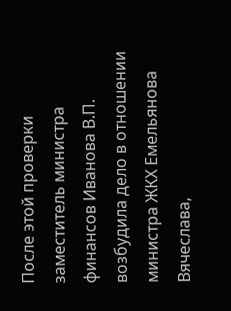После этой проверки заместитель министра финансов Иванова В.П. возбудила дело в отношении министра ЖКХ Емельянова Вячеслава,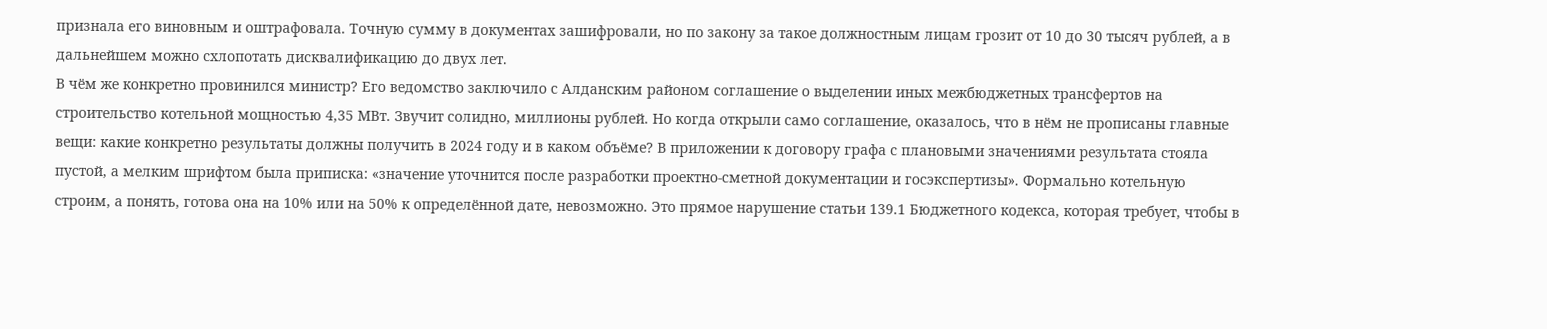признала его виновным и оштрафовала. Точную сумму в документах зашифровали, но по закону за такое должностным лицам грозит от 10 до 30 тысяч рублей, а в дальнейшем можно схлопотать дисквалификацию до двух лет.
В чём же конкретно провинился министр? Его ведомство заключило с Алданским районом соглашение о выделении иных межбюджетных трансфертов на строительство котельной мощностью 4,35 МВт. Звучит солидно, миллионы рублей. Но когда открыли само соглашение, оказалось, что в нём не прописаны главные вещи: какие конкретно результаты должны получить в 2024 году и в каком объёме? В приложении к договору графа с плановыми значениями результата стояла пустой, а мелким шрифтом была приписка: «значение уточнится после разработки проектно-сметной документации и госэкспертизы». Формально котельную строим, а понять, готова она на 10% или на 50% к определённой дате, невозможно. Это прямое нарушение статьи 139.1 Бюджетного кодекса, которая требует, чтобы в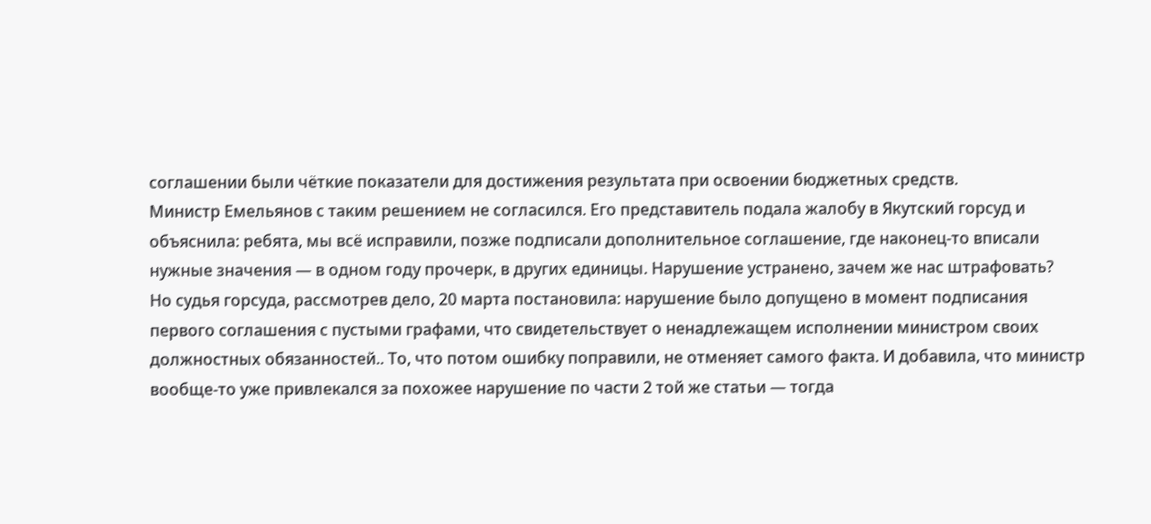соглашении были чёткие показатели для достижения результата при освоении бюджетных средств.
Министр Емельянов с таким решением не согласился. Его представитель подала жалобу в Якутский горсуд и объяснила: ребята, мы всё исправили, позже подписали дополнительное соглашение, где наконец-то вписали нужные значения — в одном году прочерк, в других единицы. Нарушение устранено, зачем же нас штрафовать?
Но судья горсуда, рассмотрев дело, 20 марта постановила: нарушение было допущено в момент подписания первого соглашения с пустыми графами, что свидетельствует о ненадлежащем исполнении министром своих должностных обязанностей.. То, что потом ошибку поправили, не отменяет самого факта. И добавила, что министр вообще-то уже привлекался за похожее нарушение по части 2 той же статьи — тогда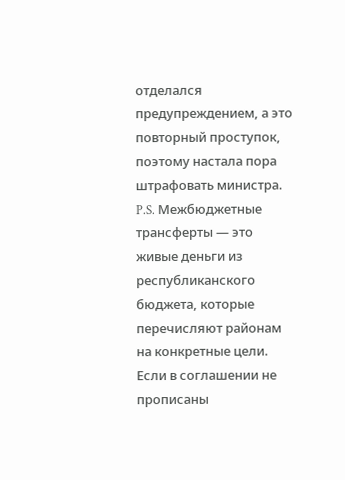отделался предупреждением, а это повторный проступок, поэтому настала пора штрафовать министра.
P.S. Межбюджетные трансферты — это живые деньги из республиканского бюджета, которые перечисляют районам на конкретные цели. Если в соглашении не прописаны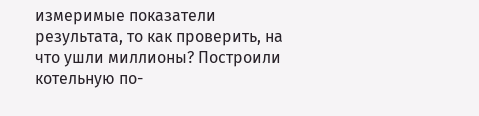измеримые показатели результата, то как проверить, на что ушли миллионы? Построили котельную по-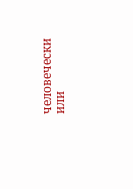человечески или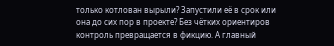только котлован вырыли? Запустили её в срок или она до сих пор в проекте? Без чётких ориентиров контроль превращается в фикцию. А главный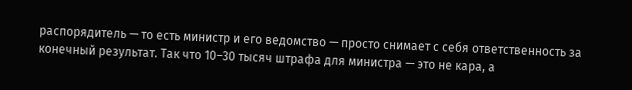распорядитель — то есть министр и его ведомство — просто снимает с себя ответственность за конечный результат. Так что 10–30 тысяч штрафа для министра — это не кара, а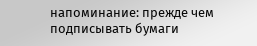напоминание: прежде чем подписывать бумаги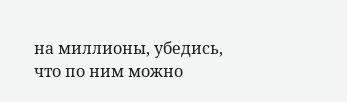на миллионы, убедись, что по ним можно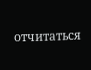отчитаться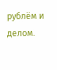рублём и делом.